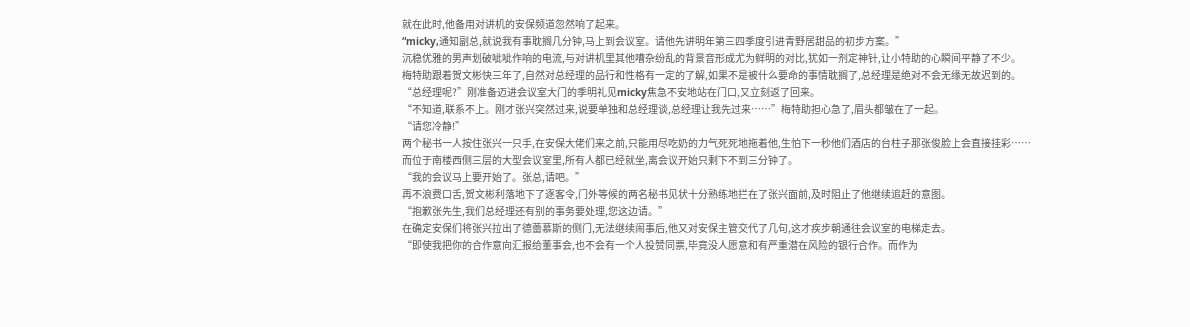就在此时,他备用对讲机的安保频道忽然响了起来。
“micky,通知副总,就说我有事耽搁几分钟,马上到会议室。请他先讲明年第三四季度引进青野居甜品的初步方案。”
沉稳优雅的男声划破呲呲作响的电流,与对讲机里其他嘈杂纷乱的背景音形成尤为鲜明的对比,犹如一剂定神针,让小特助的心瞬间平静了不少。
梅特助跟着贺文彬快三年了,自然对总经理的品行和性格有一定的了解,如果不是被什么要命的事情耽搁了,总经理是绝对不会无缘无故迟到的。
“总经理呢?”刚准备迈进会议室大门的季明礼见micky焦急不安地站在门口,又立刻返了回来。
“不知道,联系不上。刚才张兴突然过来,说要单独和总经理谈,总经理让我先过来……”梅特助担心急了,眉头都皱在了一起。
“请您冷静!”
两个秘书一人按住张兴一只手,在安保大佬们来之前,只能用尽吃奶的力气死死地拖着他,生怕下一秒他们酒店的台柱子那张俊脸上会直接挂彩……
而位于南楼西侧三层的大型会议室里,所有人都已经就坐,离会议开始只剩下不到三分钟了。
“我的会议马上要开始了。张总,请吧。”
再不浪费口舌,贺文彬利落地下了逐客令,门外等候的两名秘书见状十分熟练地拦在了张兴面前,及时阻止了他继续追赶的意图。
“抱歉张先生,我们总经理还有别的事务要处理,您这边请。”
在确定安保们将张兴拉出了德蕾慕斯的侧门,无法继续闹事后,他又对安保主管交代了几句,这才疾步朝通往会议室的电梯走去。
“即使我把你的合作意向汇报给董事会,也不会有一个人投赞同票,毕竟没人愿意和有严重潜在风险的银行合作。而作为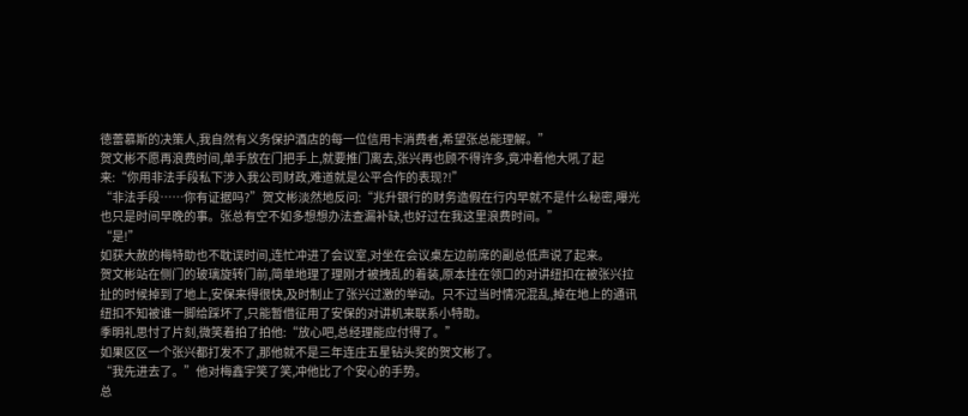徳蕾慕斯的决策人,我自然有义务保护酒店的每一位信用卡消费者,希望张总能理解。”
贺文彬不愿再浪费时间,单手放在门把手上,就要推门离去,张兴再也顾不得许多,竟冲着他大吼了起来:“你用非法手段私下涉入我公司财政,难道就是公平合作的表现?!”
“非法手段……你有证据吗?”贺文彬淡然地反问:“兆升银行的财务造假在行内早就不是什么秘密,曝光也只是时间早晚的事。张总有空不如多想想办法查漏补缺,也好过在我这里浪费时间。”
“是!”
如获大赦的梅特助也不耽误时间,连忙冲进了会议室,对坐在会议桌左边前席的副总低声说了起来。
贺文彬站在侧门的玻璃旋转门前,简单地理了理刚才被拽乱的着装,原本挂在领口的对讲纽扣在被张兴拉扯的时候掉到了地上,安保来得很快,及时制止了张兴过激的举动。只不过当时情况混乱,掉在地上的通讯纽扣不知被谁一脚给踩坏了,只能暂借征用了安保的对讲机来联系小特助。
季明礼思忖了片刻,微笑着拍了拍他:“放心吧,总经理能应付得了。”
如果区区一个张兴都打发不了,那他就不是三年连庄五星钻头奖的贺文彬了。
“我先进去了。”他对梅鑫宇笑了笑,冲他比了个安心的手势。
总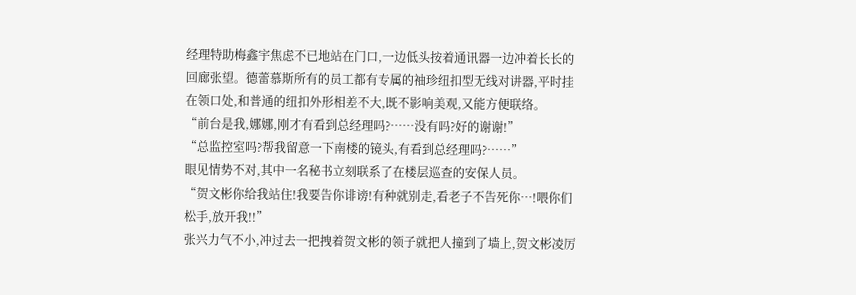经理特助梅鑫宇焦虑不已地站在门口,一边低头按着通讯器一边冲着长长的回廊张望。德蕾慕斯所有的员工都有专属的袖珍纽扣型无线对讲器,平时挂在领口处,和普通的纽扣外形相差不大,既不影响美观,又能方便联络。
“前台是我,娜娜,刚才有看到总经理吗?……没有吗?好的谢谢!”
“总监控室吗?帮我留意一下南楼的镜头,有看到总经理吗?……”
眼见情势不对,其中一名秘书立刻联系了在楼层巡查的安保人员。
“贺文彬你给我站住!我要告你诽谤!有种就别走,看老子不告死你…!喂你们松手,放开我!!”
张兴力气不小,冲过去一把拽着贺文彬的领子就把人撞到了墙上,贺文彬凌厉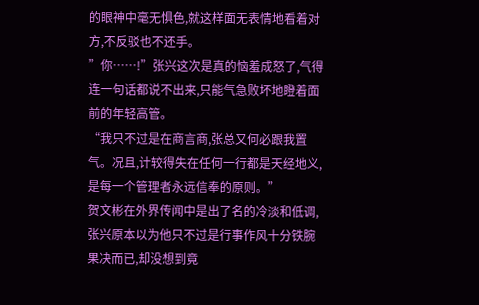的眼神中毫无惧色,就这样面无表情地看着对方,不反驳也不还手。
”你……!”张兴这次是真的恼羞成怒了,气得连一句话都说不出来,只能气急败坏地瞪着面前的年轻高管。
“我只不过是在商言商,张总又何必跟我置气。况且,计较得失在任何一行都是天经地义,是每一个管理者永远信奉的原则。”
贺文彬在外界传闻中是出了名的冷淡和低调,张兴原本以为他只不过是行事作风十分铁腕果决而已,却没想到竟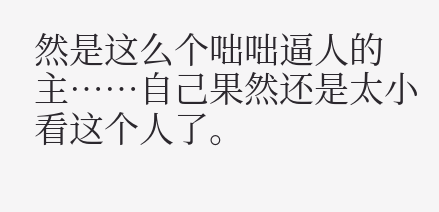然是这么个咄咄逼人的主……自己果然还是太小看这个人了。